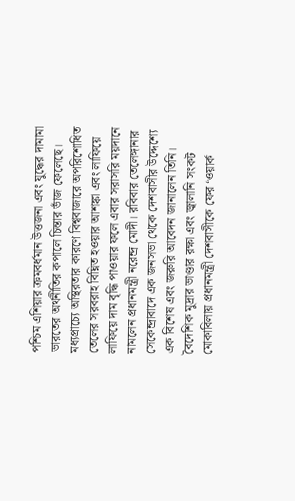পশ্চিম এশিয়ার ক্রমবর্ধমান উত্তজনা এবং যুদ্ধের দামামা ভারতের অর্থনীতির কপালে চিন্তার ভাঁজ ফেলেছে। মধ্যপ্রাচ্যে অস্থিরতার কারণে বিশ্ববাজারে অপরিশোধিত তেলের সরবরাহ বিঘ্নিত হওয়ার আশঙ্কা এবং লাফিয়ে লাফিয়ে দাম বৃদ্ধি পাওয়ার ফলে এবার সরাসরি ময়দানে নামলেন প্রধানমন্ত্রী নরেন্দ্র মোদী। রবিবার তেলেঙ্গানার সেকেন্দ্রাবাদে এক জনসভা থেকে দেশবাসীর উদ্দেশ্যে এক বিশেষ এবং জরুরি আবেদন জানালেন তিনি। বৈদেশিক মুদ্রার ভাণ্ডার রক্ষা এবং জ্বালানি সংকট মোকাবিলায় প্রধানমন্ত্রী দেশবাসীকে ফের ‘ওয়ার্ক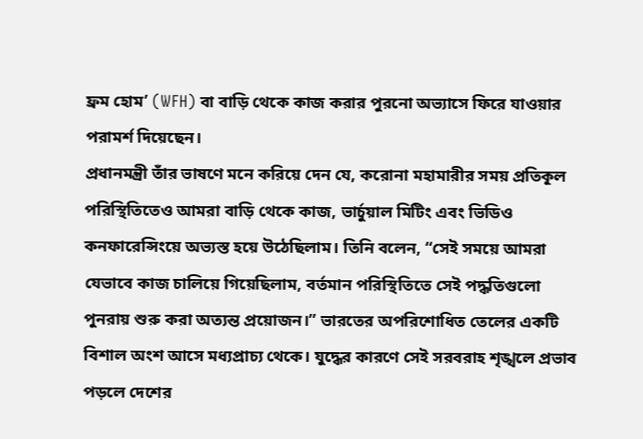ফ্রম হোম’ (WFH) বা বাড়ি থেকে কাজ করার পুরনো অভ্যাসে ফিরে যাওয়ার পরামর্শ দিয়েছেন।
প্রধানমন্ত্রী তাঁর ভাষণে মনে করিয়ে দেন যে, করোনা মহামারীর সময় প্রতিকূল পরিস্থিতিতেও আমরা বাড়ি থেকে কাজ, ভার্চুয়াল মিটিং এবং ভিডিও কনফারেন্সিংয়ে অভ্যস্ত হয়ে উঠেছিলাম। তিনি বলেন, “সেই সময়ে আমরা যেভাবে কাজ চালিয়ে গিয়েছিলাম, বর্তমান পরিস্থিতিতে সেই পদ্ধতিগুলো পুনরায় শুরু করা অত্যন্ত প্রয়োজন।” ভারতের অপরিশোধিত তেলের একটি বিশাল অংশ আসে মধ্যপ্রাচ্য থেকে। যুদ্ধের কারণে সেই সরবরাহ শৃঙ্খলে প্রভাব পড়লে দেশের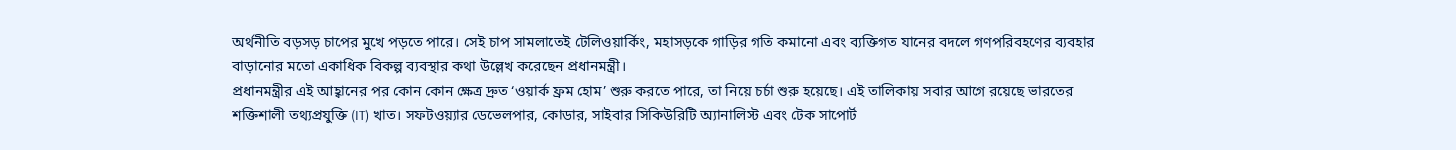অর্থনীতি বড়সড় চাপের মুখে পড়তে পারে। সেই চাপ সামলাতেই টেলিওয়ার্কিং, মহাসড়কে গাড়ির গতি কমানো এবং ব্যক্তিগত যানের বদলে গণপরিবহণের ব্যবহার বাড়ানোর মতো একাধিক বিকল্প ব্যবস্থার কথা উল্লেখ করেছেন প্রধানমন্ত্রী।
প্রধানমন্ত্রীর এই আহ্বানের পর কোন কোন ক্ষেত্র দ্রুত ‘ওয়ার্ক ফ্রম হোম’ শুরু করতে পারে, তা নিয়ে চর্চা শুরু হয়েছে। এই তালিকায় সবার আগে রয়েছে ভারতের শক্তিশালী তথ্যপ্রযুক্তি (IT) খাত। সফটওয়্যার ডেভেলপার, কোডার, সাইবার সিকিউরিটি অ্যানালিস্ট এবং টেক সাপোর্ট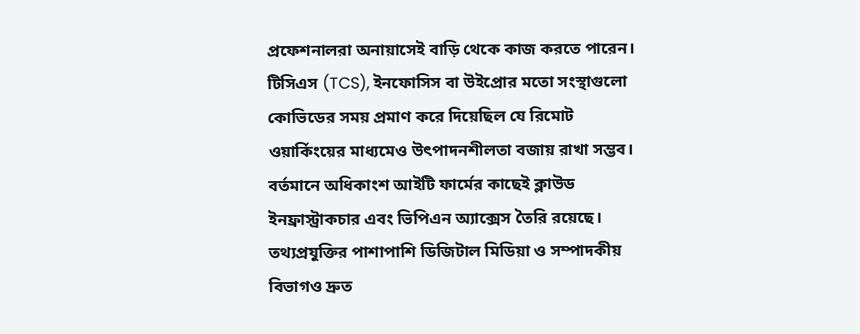প্রফেশনালরা অনায়াসেই বাড়ি থেকে কাজ করতে পারেন। টিসিএস (TCS), ইনফোসিস বা উইপ্রোর মতো সংস্থাগুলো কোভিডের সময় প্রমাণ করে দিয়েছিল যে রিমোট ওয়ার্কিংয়ের মাধ্যমেও উৎপাদনশীলতা বজায় রাখা সম্ভব। বর্তমানে অধিকাংশ আইটি ফার্মের কাছেই ক্লাউড ইনফ্রাস্ট্রাকচার এবং ভিপিএন অ্যাক্সেস তৈরি রয়েছে।
তথ্যপ্রযুক্তির পাশাপাশি ডিজিটাল মিডিয়া ও সম্পাদকীয় বিভাগও দ্রুত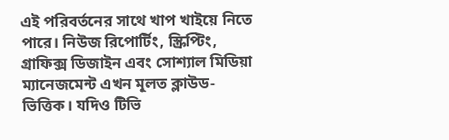এই পরিবর্তনের সাথে খাপ খাইয়ে নিতে পারে। নিউজ রিপোর্টিং, স্ক্রিপ্টিং, গ্রাফিক্স ডিজাইন এবং সোশ্যাল মিডিয়া ম্যানেজমেন্ট এখন মূলত ক্লাউড-ভিত্তিক। যদিও টিভি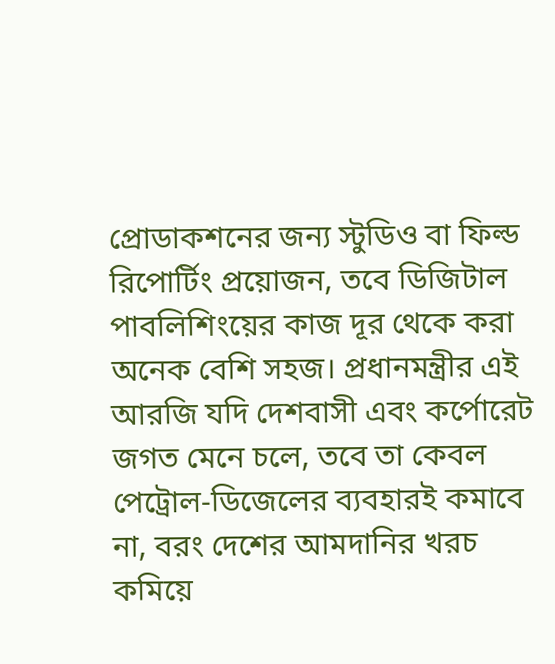প্রোডাকশনের জন্য স্টুডিও বা ফিল্ড রিপোর্টিং প্রয়োজন, তবে ডিজিটাল পাবলিশিংয়ের কাজ দূর থেকে করা অনেক বেশি সহজ। প্রধানমন্ত্রীর এই আরজি যদি দেশবাসী এবং কর্পোরেট জগত মেনে চলে, তবে তা কেবল পেট্রোল-ডিজেলের ব্যবহারই কমাবে না, বরং দেশের আমদানির খরচ কমিয়ে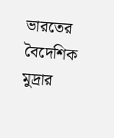ভারতের বৈদেশিক মুদ্রার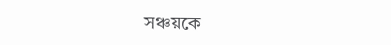সঞ্চয়কে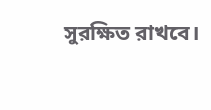সুরক্ষিত রাখবে।